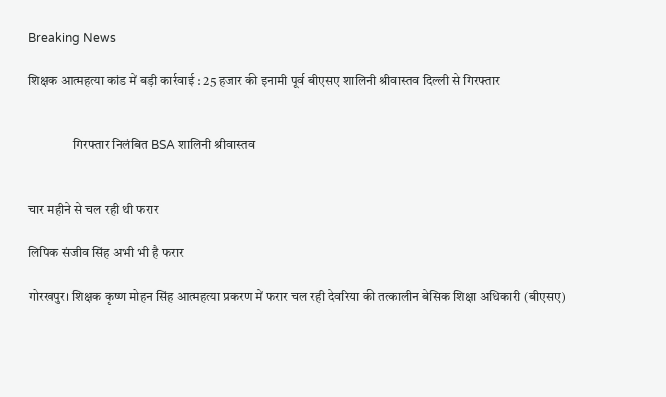Breaking News

शिक्षक आत्महत्या कांड में बड़ी कार्रवाई : 25 हजार की इनामी पूर्व बीएसए शालिनी श्रीवास्तव दिल्ली से गिरफ्तार


                 गिरफ्तार निलंबित BSA शालिनी श्रीवास्तव


चार महीने से चल रही थी फरार

लिपिक संजीव सिंह अभी भी है फरार

गोरखपुर। शिक्षक कृष्ण मोहन सिंह आत्महत्या प्रकरण में फरार चल रही देवरिया की तत्कालीन बेसिक शिक्षा अधिकारी (बीएसए)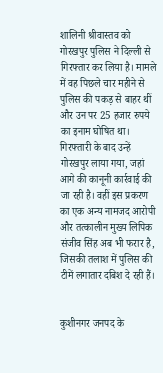शालिनी श्रीवास्तव को गोरखपुर पुलिस ने दिल्ली से गिरफ्तार कर लिया है। मामले में वह पिछले चार महीने से पुलिस की पकड़ से बाहर थीं और उन पर 25 हजार रुपये का इनाम घोषित था। गिरफ्तारी के बाद उन्हें गोरखपुर लाया गया, जहां आगे की कानूनी कार्रवाई की जा रही है। वहीं इस प्रकरण का एक अन्य नामजद आरोपी और तत्कालीन मुख्य लिपिक संजीव सिंह अब भी फरार है, जिसकी तलाश में पुलिस की टीमें लगातार दबिश दे रही हैं।


कुशीनगर जनपद के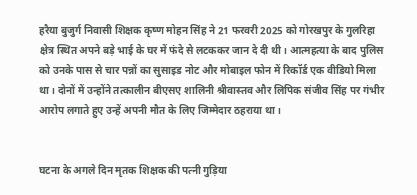हरैया बुजुर्ग निवासी शिक्षक कृष्ण मोहन सिंह ने 21 फरवरी 2025 को गोरखपुर के गुलरिहा क्षेत्र स्थित अपने बड़े भाई के घर में फंदे से लटककर जान दे दी थी। आत्महत्या के बाद पुलिस को उनके पास से चार पन्नों का सुसाइड नोट और मोबाइल फोन में रिकॉर्ड एक वीडियो मिला था। दोनों में उन्होंने तत्कालीन बीएसए शालिनी श्रीवास्तव और लिपिक संजीव सिंह पर गंभीर आरोप लगाते हुए उन्हें अपनी मौत के लिए जिम्मेदार ठहराया था।


घटना के अगले दिन मृतक शिक्षक की पत्नी गुड़िया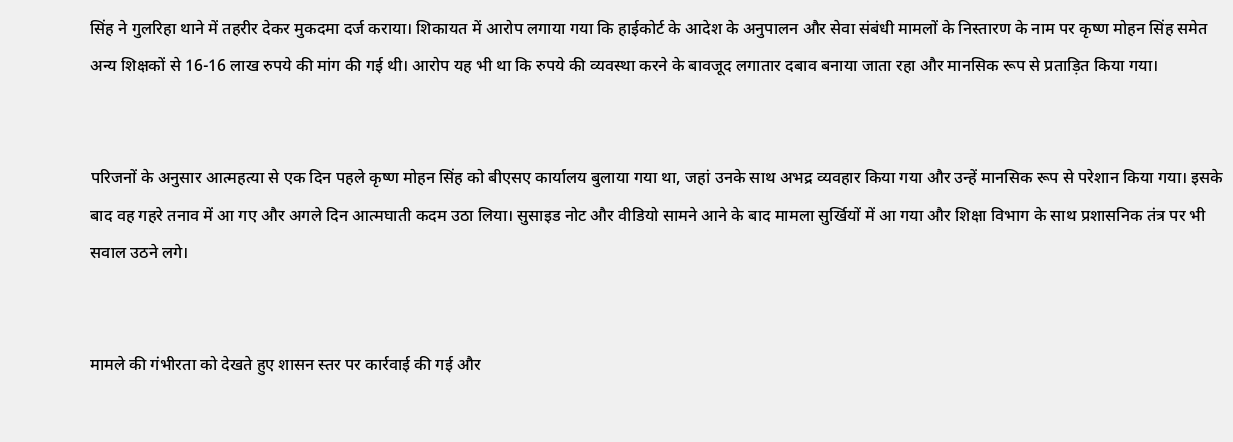सिंह ने गुलरिहा थाने में तहरीर देकर मुकदमा दर्ज कराया। शिकायत में आरोप लगाया गया कि हाईकोर्ट के आदेश के अनुपालन और सेवा संबंधी मामलों के निस्तारण के नाम पर कृष्ण मोहन सिंह समेत अन्य शिक्षकों से 16-16 लाख रुपये की मांग की गई थी। आरोप यह भी था कि रुपये की व्यवस्था करने के बावजूद लगातार दबाव बनाया जाता रहा और मानसिक रूप से प्रताड़ित किया गया।


परिजनों के अनुसार आत्महत्या से एक दिन पहले कृष्ण मोहन सिंह को बीएसए कार्यालय बुलाया गया था, जहां उनके साथ अभद्र व्यवहार किया गया और उन्हें मानसिक रूप से परेशान किया गया। इसके बाद वह गहरे तनाव में आ गए और अगले दिन आत्मघाती कदम उठा लिया। सुसाइड नोट और वीडियो सामने आने के बाद मामला सुर्खियों में आ गया और शिक्षा विभाग के साथ प्रशासनिक तंत्र पर भी सवाल उठने लगे।


मामले की गंभीरता को देखते हुए शासन स्तर पर कार्रवाई की गई और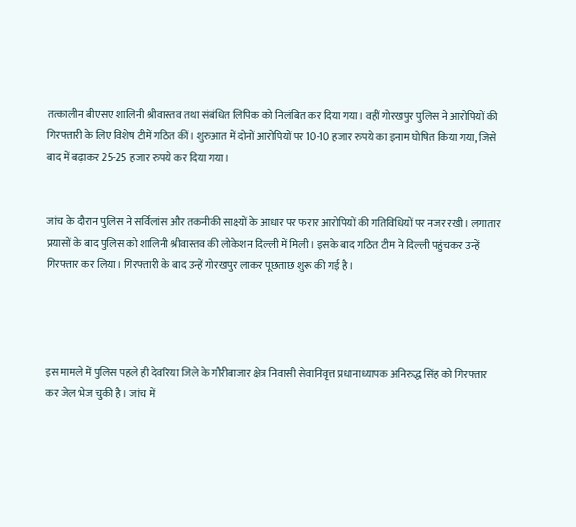तत्कालीन बीएसए शालिनी श्रीवास्तव तथा संबंधित लिपिक को निलंबित कर दिया गया। वहीं गोरखपुर पुलिस ने आरोपियों की गिरफ्तारी के लिए विशेष टीमें गठित कीं। शुरुआत में दोनों आरोपियों पर 10-10 हजार रुपये का इनाम घोषित किया गया, जिसे बाद में बढ़ाकर 25-25 हजार रुपये कर दिया गया।


जांच के दौरान पुलिस ने सर्विलांस और तकनीकी साक्ष्यों के आधार पर फरार आरोपियों की गतिविधियों पर नजर रखी। लगातार प्रयासों के बाद पुलिस को शालिनी श्रीवास्तव की लोकेशन दिल्ली में मिली। इसके बाद गठित टीम ने दिल्ली पहुंचकर उन्हें गिरफ्तार कर लिया। गिरफ्तारी के बाद उन्हें गोरखपुर लाकर पूछताछ शुरू की गई है।




इस मामले में पुलिस पहले ही देवरिया जिले के गौरीबाजार क्षेत्र निवासी सेवानिवृत्त प्रधानाध्यापक अनिरुद्ध सिंह को गिरफ्तार कर जेल भेज चुकी है। जांच में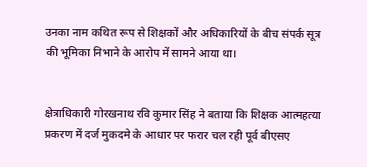उनका नाम कथित रूप से शिक्षकों और अधिकारियों के बीच संपर्क सूत्र की भूमिका निभाने के आरोप में सामने आया था।


क्षेत्राधिकारी गोरखनाथ रवि कुमार सिंह ने बताया कि शिक्षक आत्महत्या प्रकरण में दर्ज मुकदमे के आधार पर फरार चल रही पूर्व बीएसए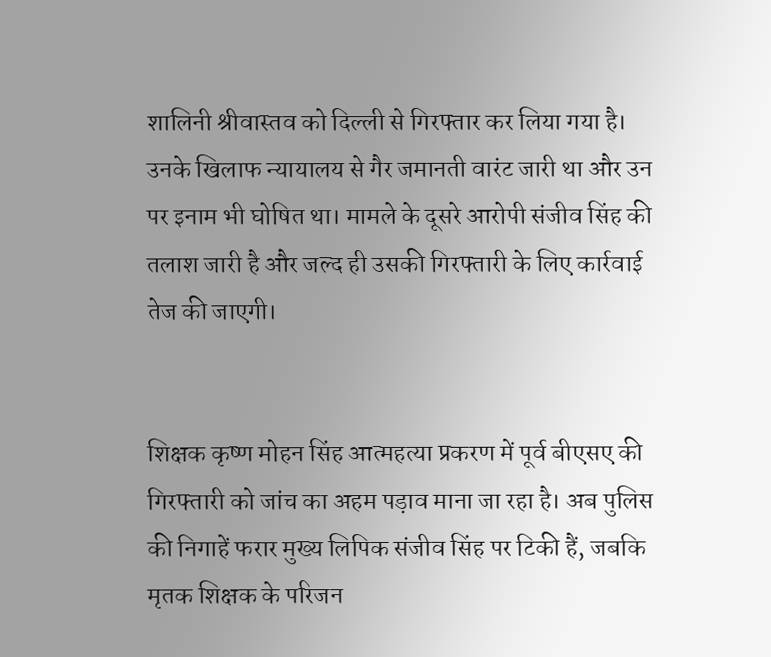शालिनी श्रीवास्तव को दिल्ली से गिरफ्तार कर लिया गया है। उनके खिलाफ न्यायालय से गैर जमानती वारंट जारी था और उन पर इनाम भी घोषित था। मामले के दूसरे आरोपी संजीव सिंह की तलाश जारी है और जल्द ही उसकी गिरफ्तारी के लिए कार्रवाई तेज की जाएगी।


शिक्षक कृष्ण मोहन सिंह आत्महत्या प्रकरण में पूर्व बीएसए की गिरफ्तारी को जांच का अहम पड़ाव माना जा रहा है। अब पुलिस की निगाहें फरार मुख्य लिपिक संजीव सिंह पर टिकी हैं, जबकि मृतक शिक्षक के परिजन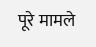पूरे मामले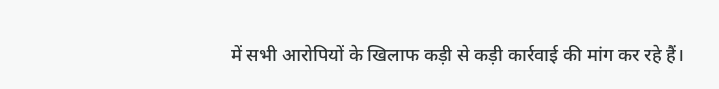में सभी आरोपियों के खिलाफ कड़ी से कड़ी कार्रवाई की मांग कर रहे हैं।